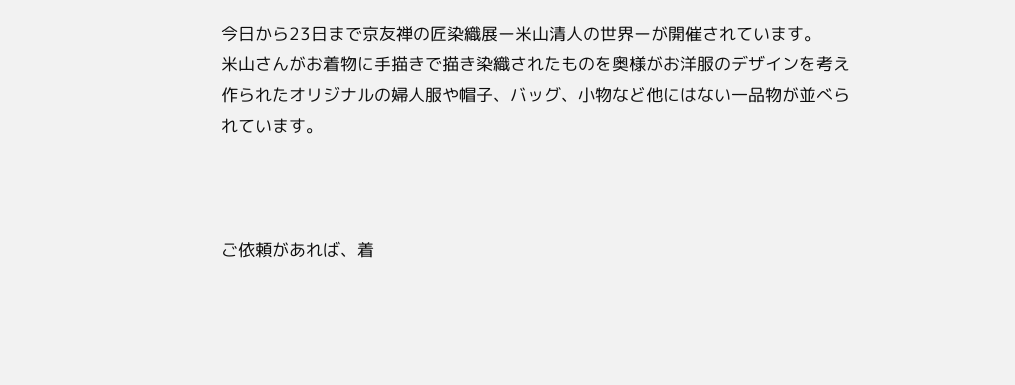今日から23日まで京友禅の匠染織展ー米山清人の世界ーが開催されています。
米山さんがお着物に手描きで描き染織されたものを奥様がお洋服のデザインを考え作られたオリジナルの婦人服や帽子、バッグ、小物など他にはない一品物が並べられています。



ご依頼があれば、着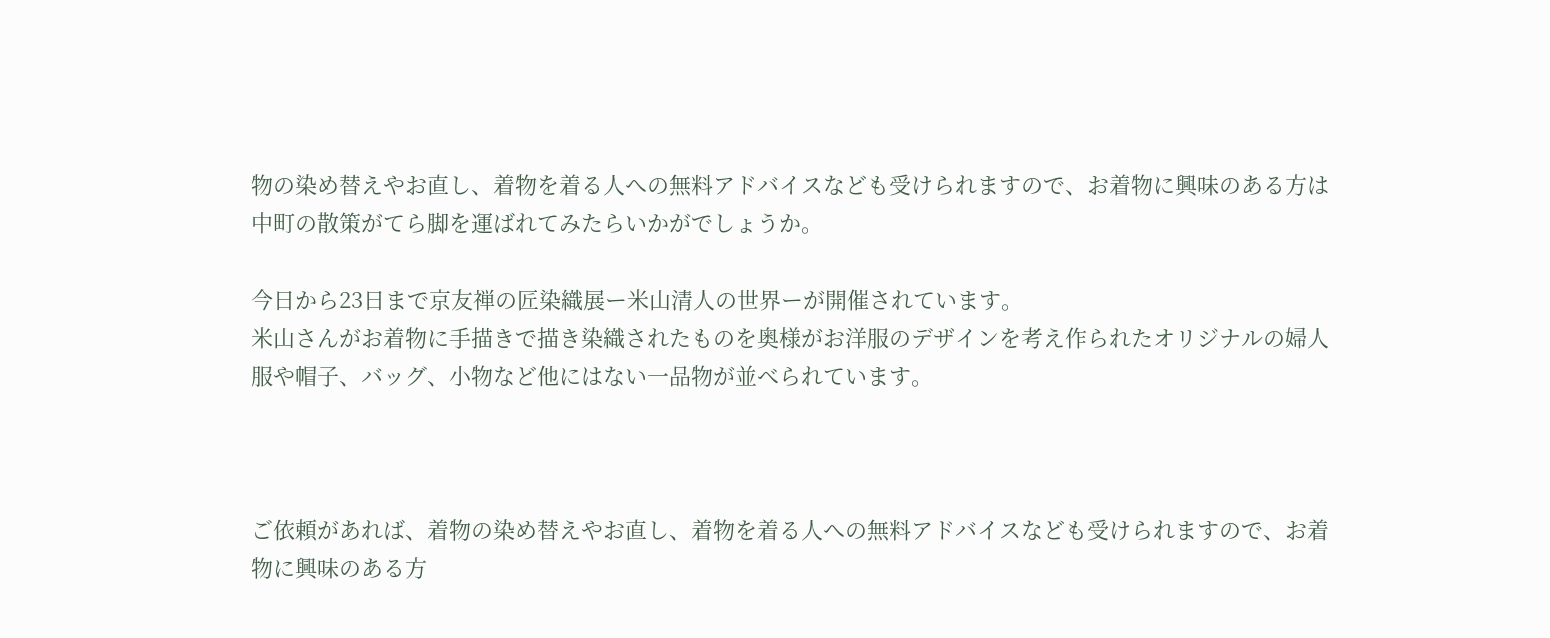物の染め替えやお直し、着物を着る人への無料アドバイスなども受けられますので、お着物に興味のある方は中町の散策がてら脚を運ばれてみたらいかがでしょうか。

今日から23日まで京友禅の匠染織展ー米山清人の世界ーが開催されています。
米山さんがお着物に手描きで描き染織されたものを奥様がお洋服のデザインを考え作られたオリジナルの婦人服や帽子、バッグ、小物など他にはない一品物が並べられています。



ご依頼があれば、着物の染め替えやお直し、着物を着る人への無料アドバイスなども受けられますので、お着物に興味のある方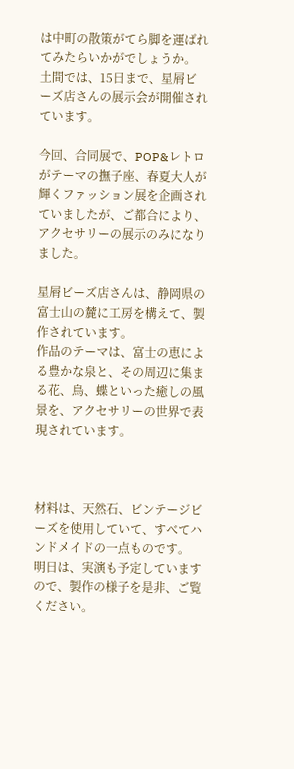は中町の散策がてら脚を運ばれてみたらいかがでしょうか。
土間では、15日まで、星屑ビーズ店さんの展示会が開催されています。

今回、合同展で、POP&レトロがテーマの撫子座、春夏大人が輝くファッション展を企画されていましたが、ご都合により、アクセサリーの展示のみになりました。

星屑ビーズ店さんは、静岡県の富士山の麓に工房を構えて、製作されています。
作品のテーマは、富士の恵による豊かな泉と、その周辺に集まる花、鳥、蝶といった癒しの風景を、アクセサリーの世界で表現されています。



材料は、天然石、ビンテージビーズを使用していて、すべてハンドメイドの一点ものです。
明日は、実演も予定していますので、製作の様子を是非、ご覧ください。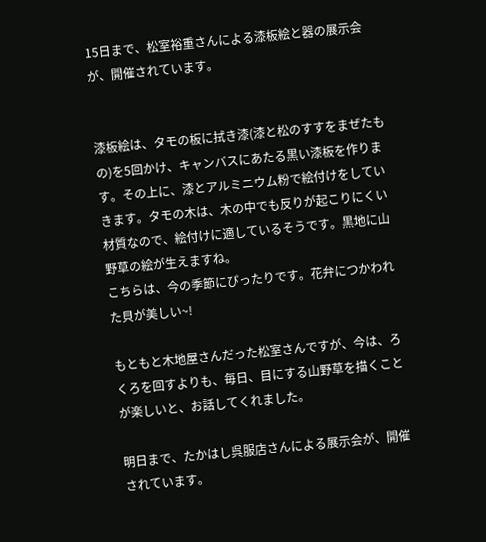15日まで、松室裕重さんによる漆板絵と器の展示会が、開催されています。


漆板絵は、タモの板に拭き漆(漆と松のすすをまぜたもの)を5回かけ、キャンバスにあたる黒い漆板を作ります。その上に、漆とアルミニウム粉で絵付けをしていきます。タモの木は、木の中でも反りが起こりにくい材質なので、絵付けに適しているそうです。黒地に山野草の絵が生えますね。
こちらは、今の季節にぴったりです。花弁につかわれた貝が美しい~!

もともと木地屋さんだった松室さんですが、今は、ろくろを回すよりも、毎日、目にする山野草を描くことが楽しいと、お話してくれました。

明日まで、たかはし呉服店さんによる展示会が、開催されています。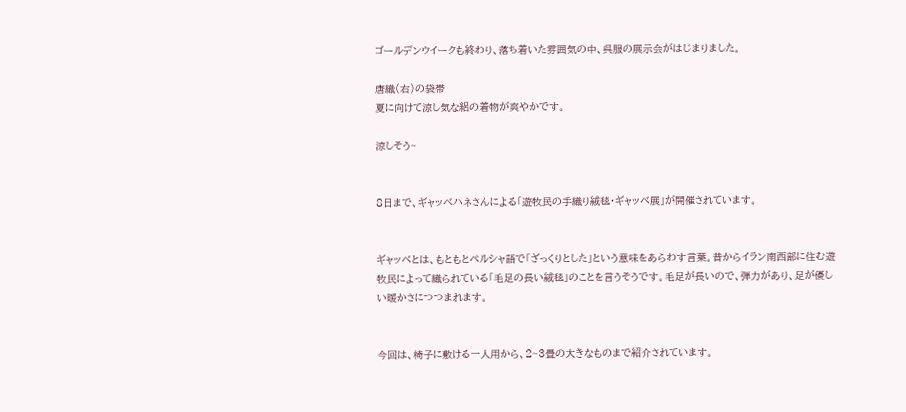ゴールデンウイークも終わり、落ち着いた雰囲気の中、呉服の展示会がはじまりました。

唐織(右)の袋帯
夏に向けて涼し気な絽の着物が爽やかです。

涼しそう~


8日まで、ギャッベハネさんによる「遊牧民の手織り絨毯・ギャッベ展」が開催されています。


ギャッベとは、もともとペルシャ語で「ざっくりとした」という意味をあらわす言葉。昔からイラン南西部に住む遊牧民によって織られている「毛足の長い絨毯」のことを言うそうです。毛足が長いので、弾力があり、足が優しい暖かさにつつまれます。


今回は、椅子に敷ける一人用から、2~3畳の大きなものまで紹介されています。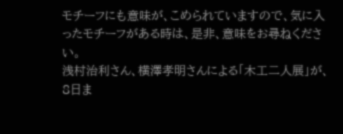モチーフにも意味が、こめられていますので、気に入ったモチーフがある時は、是非、意味をお尋ねください。
浅村治利さん、横澤孝明さんによる「木工二人展」が、8日ま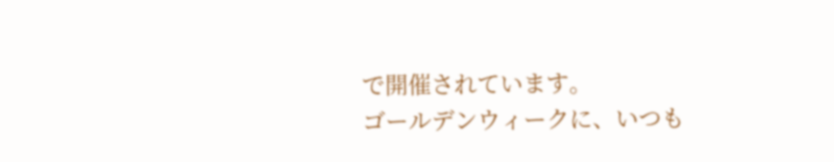で開催されています。
ゴールデンウィークに、いつも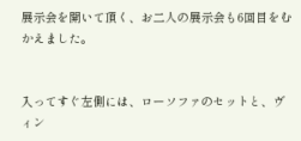展示会を開いて頂く、お二人の展示会も6回目をむかえました。


入ってすぐ左側には、ローソファのセットと、ヴィン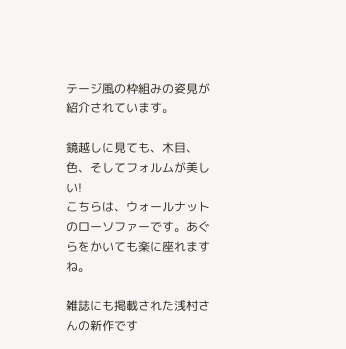テージ風の枠組みの姿見が紹介されています。

鏡越しに見ても、木目、色、そしてフォルムが美しい!
こちらは、ウォールナットのローソファーです。あぐらをかいても楽に座れますね。

雑誌にも掲載された浅村さんの新作です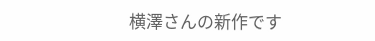横澤さんの新作です